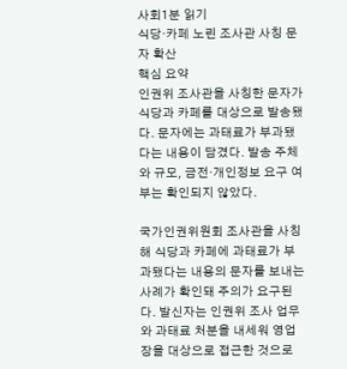사회1분 읽기
식당·카페 노린 조사관 사칭 문자 확산
핵심 요약
인권위 조사관을 사칭한 문자가 식당과 카페를 대상으로 발송됐다. 문자에는 과태료가 부과됐다는 내용이 담겼다. 발송 주체와 규모, 금전·개인정보 요구 여부는 확인되지 않았다.

국가인권위원회 조사관을 사칭해 식당과 카페에 과태료가 부과됐다는 내용의 문자를 보내는 사례가 확인돼 주의가 요구된다. 발신자는 인권위 조사 업무와 과태료 처분을 내세워 영업장을 대상으로 접근한 것으로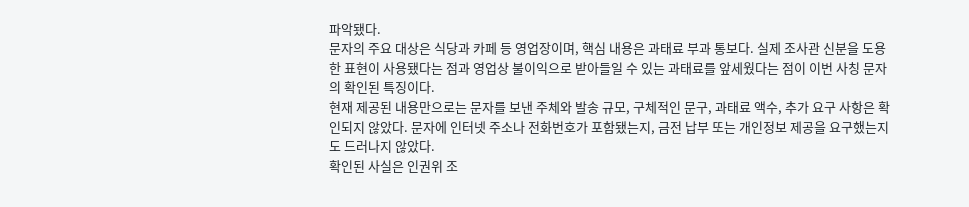파악됐다.
문자의 주요 대상은 식당과 카페 등 영업장이며, 핵심 내용은 과태료 부과 통보다. 실제 조사관 신분을 도용한 표현이 사용됐다는 점과 영업상 불이익으로 받아들일 수 있는 과태료를 앞세웠다는 점이 이번 사칭 문자의 확인된 특징이다.
현재 제공된 내용만으로는 문자를 보낸 주체와 발송 규모, 구체적인 문구, 과태료 액수, 추가 요구 사항은 확인되지 않았다. 문자에 인터넷 주소나 전화번호가 포함됐는지, 금전 납부 또는 개인정보 제공을 요구했는지도 드러나지 않았다.
확인된 사실은 인권위 조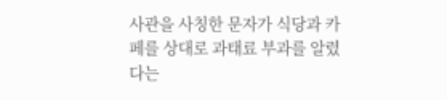사관을 사칭한 문자가 식당과 카페를 상대로 과태료 부과를 알렸다는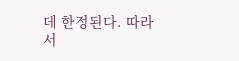데 한정된다. 따라서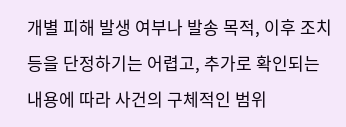개별 피해 발생 여부나 발송 목적, 이후 조치 등을 단정하기는 어렵고, 추가로 확인되는 내용에 따라 사건의 구체적인 범위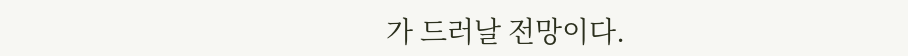가 드러날 전망이다.